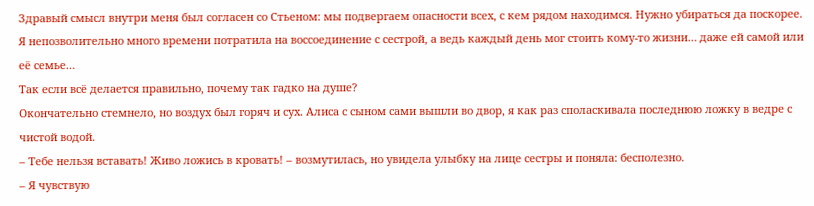Здравый смысл внутри меня был согласен со Стьеном: мы подвергаем опасности всех, с кем рядом находимся. Нужно убираться да поскорее. Я непозволительно много времени потратила на воссоединение с сестрой, а ведь каждый день мог стоить кому-то жизни… даже ей самой или её семье…
Так если всё делается правильно, почему так гадко на душе?
Окончательно стемнело, но воздух был горяч и сух. Алиса с сыном сами вышли во двор, я как раз споласкивала последнюю ложку в ведре с чистой водой.
– Тебе нельзя вставать! Живо ложись в кровать! – возмутилась, но увидела улыбку на лице сестры и поняла: бесполезно.
– Я чувствую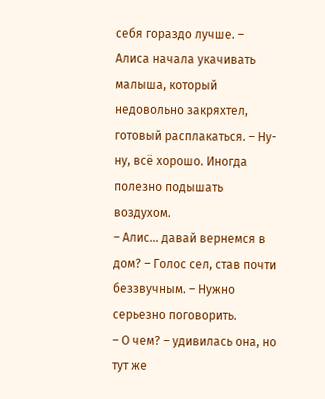себя гораздо лучше. – Алиса начала укачивать малыша, который недовольно закряхтел, готовый расплакаться. – Ну-ну, всё хорошо. Иногда полезно подышать воздухом.
– Алис… давай вернемся в дом? – Голос сел, став почти беззвучным. – Нужно серьезно поговорить.
– О чем? – удивилась она, но тут же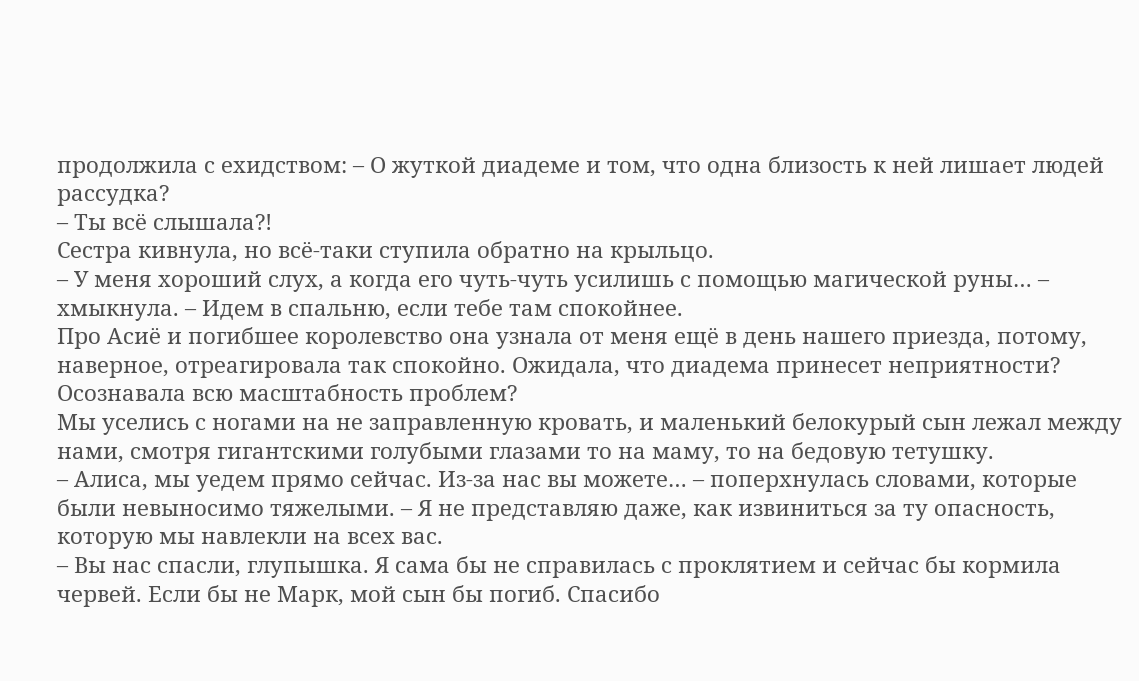продолжила с ехидством: – О жуткой диадеме и том, что одна близость к ней лишает людей рассудка?
– Ты всё слышала?!
Сестра кивнула, но всё-таки ступила обратно на крыльцо.
– У меня хороший слух, а когда его чуть-чуть усилишь с помощью магической руны… – хмыкнула. – Идем в спальню, если тебе там спокойнее.
Про Асиё и погибшее королевство она узнала от меня ещё в день нашего приезда, потому, наверное, отреагировала так спокойно. Ожидала, что диадема принесет неприятности? Осознавала всю масштабность проблем?
Мы уселись с ногами на не заправленную кровать, и маленький белокурый сын лежал между нами, смотря гигантскими голубыми глазами то на маму, то на бедовую тетушку.
– Алиса, мы уедем прямо сейчас. Из-за нас вы можете… – поперхнулась словами, которые были невыносимо тяжелыми. – Я не представляю даже, как извиниться за ту опасность, которую мы навлекли на всех вас.
– Вы нас спасли, глупышка. Я сама бы не справилась с проклятием и сейчас бы кормила червей. Если бы не Марк, мой сын бы погиб. Спасибо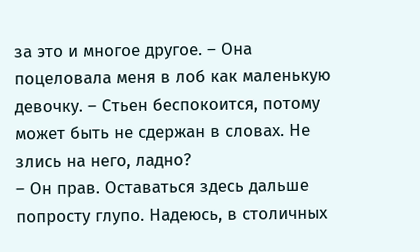за это и многое другое. – Она поцеловала меня в лоб как маленькую девочку. – Стьен беспокоится, потому может быть не сдержан в словах. Не злись на него, ладно?
– Он прав. Оставаться здесь дальше попросту глупо. Надеюсь, в столичных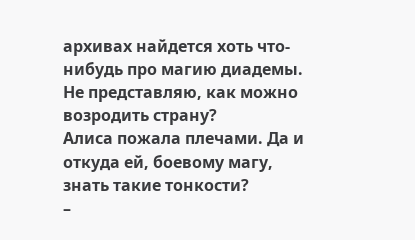архивах найдется хоть что-нибудь про магию диадемы. Не представляю, как можно возродить страну?
Алиса пожала плечами. Да и откуда ей, боевому магу, знать такие тонкости?
–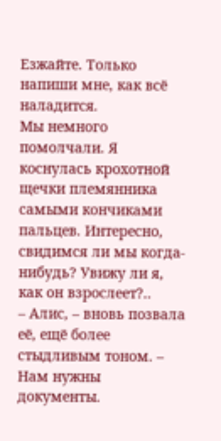Езжайте. Только напиши мне, как всё наладится.
Мы немного помолчали. Я коснулась крохотной щечки племянника самыми кончиками пальцев. Интересно, свидимся ли мы когда-нибудь? Увижу ли я, как он взрослеет?..
– Алис, – вновь позвала её, ещё более стыдливым тоном. – Нам нужны документы.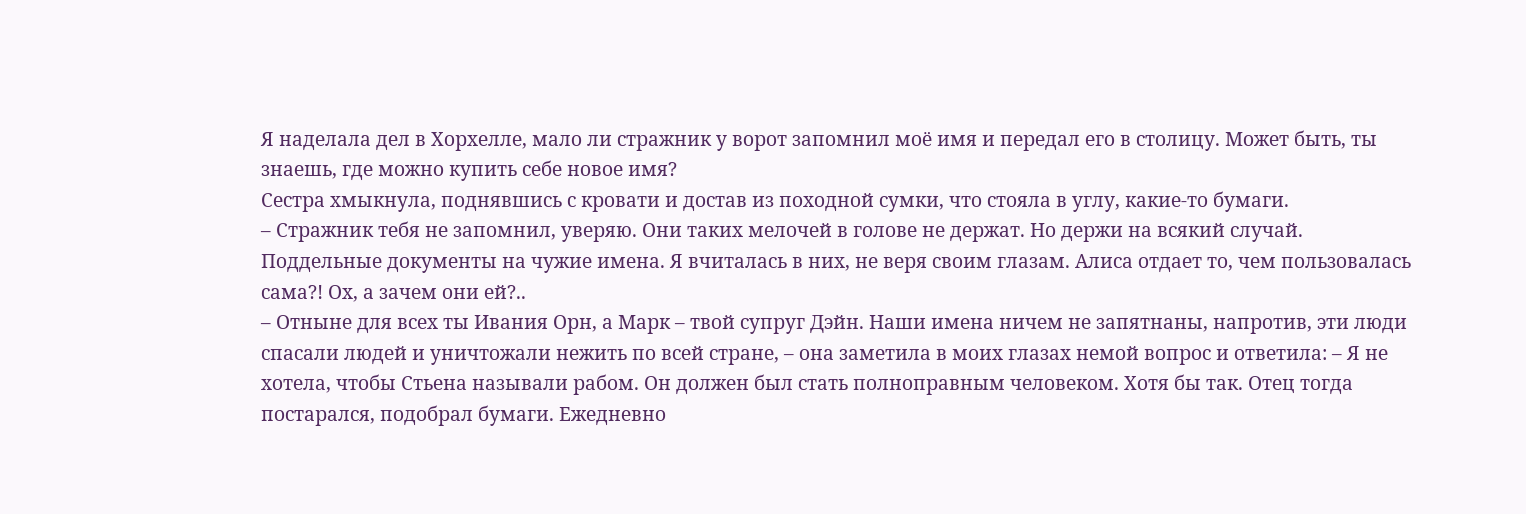Я наделала дел в Хорхелле, мало ли стражник у ворот запомнил моё имя и передал его в столицу. Может быть, ты знаешь, где можно купить себе новое имя?
Сестра хмыкнула, поднявшись с кровати и достав из походной сумки, что стояла в углу, какие-то бумаги.
– Стражник тебя не запомнил, уверяю. Они таких мелочей в голове не держат. Но держи на всякий случай.
Поддельные документы на чужие имена. Я вчиталась в них, не веря своим глазам. Алиса отдает то, чем пользовалась сама?! Ох, а зачем они ей?..
– Отныне для всех ты Ивания Орн, а Марк – твой супруг Дэйн. Наши имена ничем не запятнаны, напротив, эти люди спасали людей и уничтожали нежить по всей стране, – она заметила в моих глазах немой вопрос и ответила: – Я не хотела, чтобы Стьена называли рабом. Он должен был стать полноправным человеком. Хотя бы так. Отец тогда постарался, подобрал бумаги. Ежедневно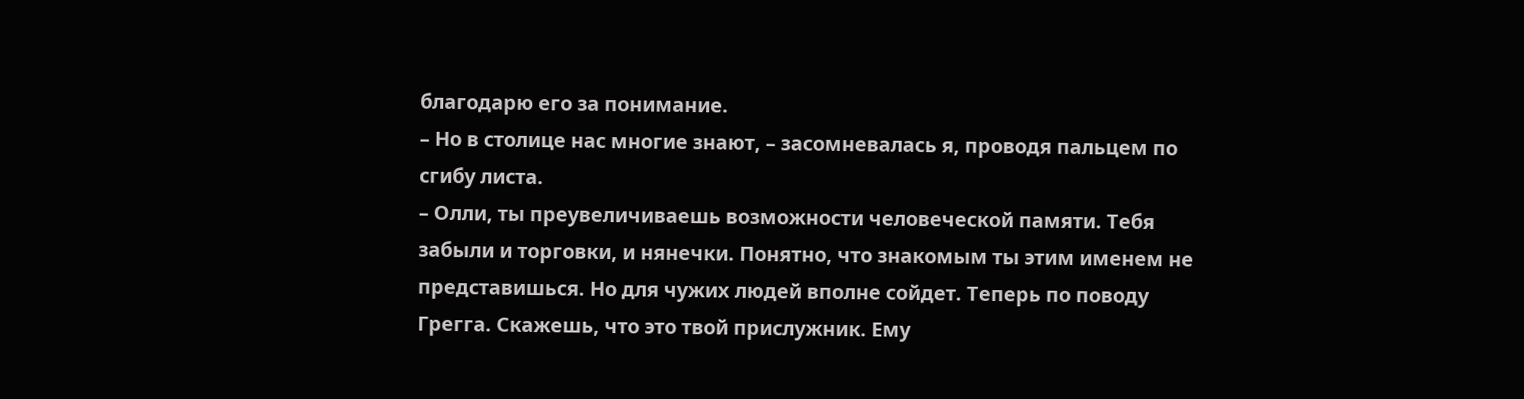благодарю его за понимание.
– Но в столице нас многие знают, – засомневалась я, проводя пальцем по сгибу листа.
– Олли, ты преувеличиваешь возможности человеческой памяти. Тебя забыли и торговки, и нянечки. Понятно, что знакомым ты этим именем не представишься. Но для чужих людей вполне сойдет. Теперь по поводу Грегга. Скажешь, что это твой прислужник. Ему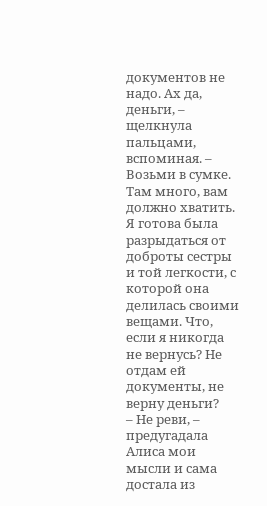документов не надо. Ах да, деньги, – щелкнула пальцами, вспоминая. – Возьми в сумке. Там много, вам должно хватить.
Я готова была разрыдаться от доброты сестры и той легкости, с которой она делилась своими вещами. Что, если я никогда не вернусь? Не отдам ей документы, не верну деньги?
– Не реви, – предугадала Алиса мои мысли и сама достала из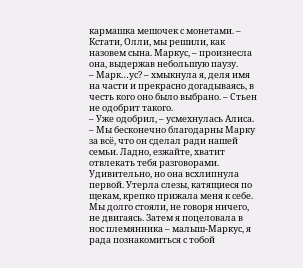кармашка мешочек с монетами. – Кстати, Олли, мы решили, как назовем сына. Маркус, – произнесла она, выдержав небольшую паузу.
– Марк…ус? – хмыкнула я, деля имя на части и прекрасно догадываясь, в честь кого оно было выбрано. – Стьен не одобрит такого.
– Уже одобрил, – усмехнулась Алиса. – Мы бесконечно благодарны Марку за всё, что он сделал ради нашей семьи. Ладно, езжайте, хватит отвлекать тебя разговорами.
Удивительно, но она всхлипнула первой. Утерла слезы, катящиеся по щекам, крепко прижала меня к себе. Мы долго стояли, не говоря ничего, не двигаясь. Затем я поцеловала в нос племянника – малыш-Маркус, я рада познакомиться с тобой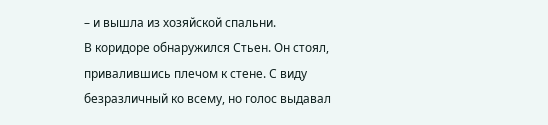– и вышла из хозяйской спальни.
В коридоре обнаружился Стьен. Он стоял, привалившись плечом к стене. С виду безразличный ко всему, но голос выдавал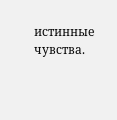истинные чувства.